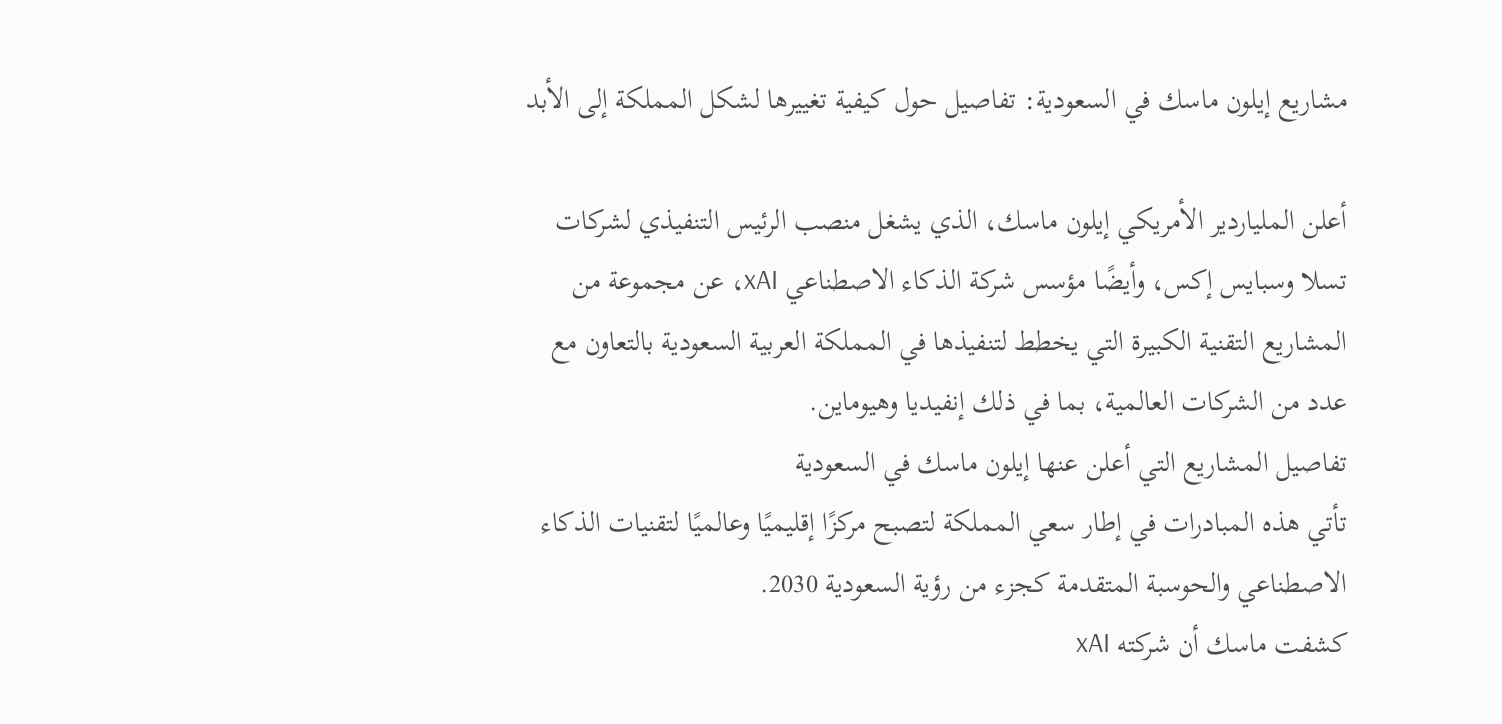مشاريع إيلون ماسك في السعودية: تفاصيل حول كيفية تغييرها لشكل المملكة إلى الأبد

أعلن الملياردير الأمريكي إيلون ماسك، الذي يشغل منصب الرئيس التنفيذي لشركات تسلا وسبايس إكس، وأيضًا مؤسس شركة الذكاء الاصطناعي xAI، عن مجموعة من المشاريع التقنية الكبيرة التي يخطط لتنفيذها في المملكة العربية السعودية بالتعاون مع عدد من الشركات العالمية، بما في ذلك إنفيديا وهيوماين.
تفاصيل المشاريع التي أعلن عنها إيلون ماسك في السعودية
تأتي هذه المبادرات في إطار سعي المملكة لتصبح مركزًا إقليميًا وعالميًا لتقنيات الذكاء الاصطناعي والحوسبة المتقدمة كجزء من رؤية السعودية 2030.
كشفت ماسك أن شركته xAI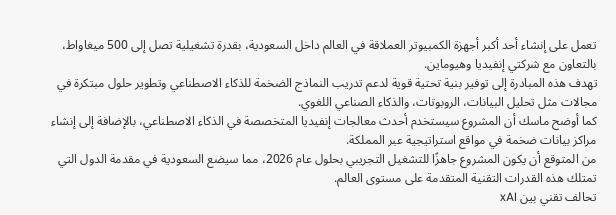تعمل على إنشاء أحد أكبر أجهزة الكمبيوتر العملاقة في العالم داخل السعودية، بقدرة تشغيلية تصل إلى 500 ميغاواط، بالتعاون مع شركتي إنفيديا وهيوماين.
تهدف هذه المبادرة إلى توفير بنية تحتية قوية لدعم تدريب النماذج الضخمة للذكاء الاصطناعي وتطوير حلول مبتكرة في مجالات مثل تحليل البيانات، الروبوتات، والذكاء الصناعي اللغوي.
كما أوضح ماسك أن المشروع سيستخدم أحدث معالجات إنفيديا المتخصصة في الذكاء الاصطناعي، بالإضافة إلى إنشاء مراكز بيانات ضخمة في مواقع استراتيجية عبر المملكة.
من المتوقع أن يكون المشروع جاهزًا للتشغيل التجريبي بحلول عام 2026، مما سيضع السعودية في مقدمة الدول التي تمتلك هذه القدرات التقنية المتقدمة على مستوى العالم.
تحالف تقني بين xAI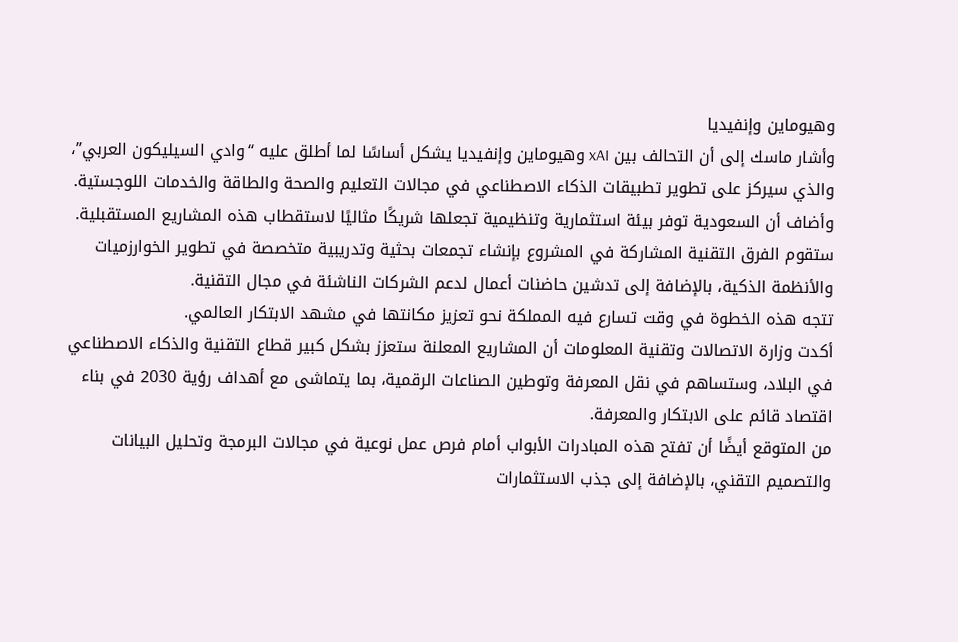وهيوماين وإنفيديا
وأشار ماسك إلى أن التحالف بين xAI وهيوماين وإنفيديا يشكل أساسًا لما أطلق عليه “وادي السيليكون العربي”، والذي سيركز على تطوير تطبيقات الذكاء الاصطناعي في مجالات التعليم والصحة والطاقة والخدمات اللوجستية.
وأضاف أن السعودية توفر بيئة استثمارية وتنظيمية تجعلها شريكًا مثاليًا لاستقطاب هذه المشاريع المستقبلية.
ستقوم الفرق التقنية المشاركة في المشروع بإنشاء تجمعات بحثية وتدريبية متخصصة في تطوير الخوارزميات والأنظمة الذكية، بالإضافة إلى تدشين حاضنات أعمال لدعم الشركات الناشئة في مجال التقنية.
تتجه هذه الخطوة في وقت تسارع فيه المملكة نحو تعزيز مكانتها في مشهد الابتكار العالمي.
أكدت وزارة الاتصالات وتقنية المعلومات أن المشاريع المعلنة ستعزز بشكل كبير قطاع التقنية والذكاء الاصطناعي في البلاد، وستساهم في نقل المعرفة وتوطين الصناعات الرقمية، بما يتماشى مع أهداف رؤية 2030 في بناء اقتصاد قائم على الابتكار والمعرفة.
من المتوقع أيضًا أن تفتح هذه المبادرات الأبواب أمام فرص عمل نوعية في مجالات البرمجة وتحليل البيانات والتصميم التقني، بالإضافة إلى جذب الاستثمارات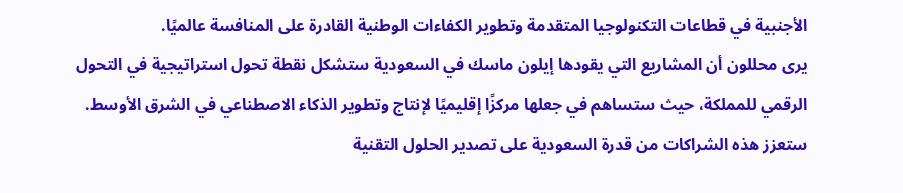الأجنبية في قطاعات التكنولوجيا المتقدمة وتطوير الكفاءات الوطنية القادرة على المنافسة عالميًا.
يرى محللون أن المشاريع التي يقودها إيلون ماسك في السعودية ستشكل نقطة تحول استراتيجية في التحول الرقمي للمملكة، حيث ستساهم في جعلها مركزًا إقليميًا لإنتاج وتطوير الذكاء الاصطناعي في الشرق الأوسط.
ستعزز هذه الشراكات من قدرة السعودية على تصدير الحلول التقنية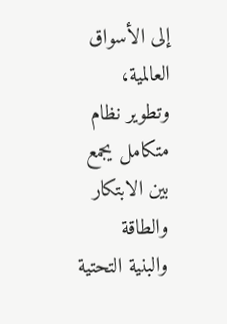إلى الأسواق العالمية، وتطوير نظام متكامل يجمع بين الابتكار والطاقة والبنية التحتية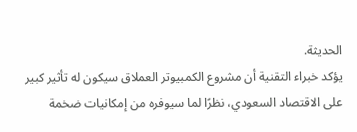الحديثة.
يؤكد خبراء التقنية أن مشروع الكمبيوتر العملاق سيكون له تأثير كبير على الاقتصاد السعودي، نظرًا لما سيوفره من إمكانيات ضخمة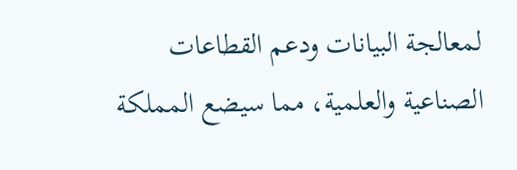لمعالجة البيانات ودعم القطاعات الصناعية والعلمية، مما سيضع المملكة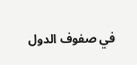في صفوف الدول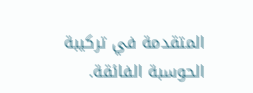المتقدمة في تركيبة الحوسبة الفائقة.